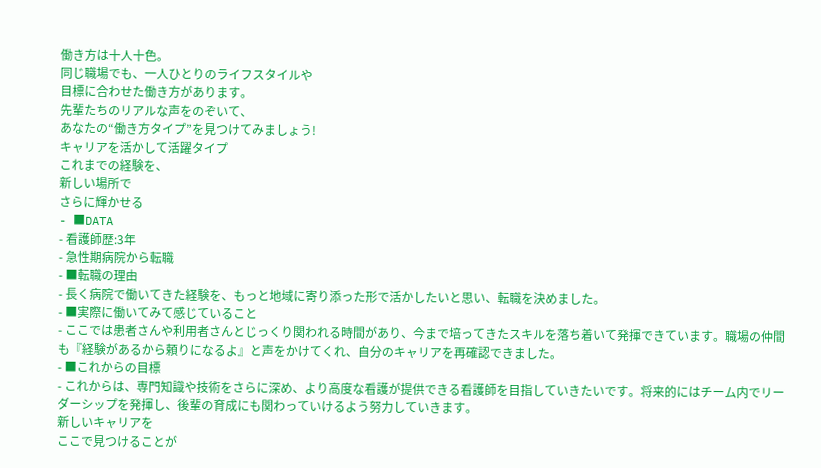働き方は十人十色。
同じ職場でも、一人ひとりのライフスタイルや
目標に合わせた働き方があります。
先輩たちのリアルな声をのぞいて、
あなたの“働き方タイプ”を見つけてみましょう!
キャリアを活かして活躍タイプ
これまでの経験を、
新しい場所で
さらに輝かせる
- ■DATA
- 看護師歴:3年
- 急性期病院から転職
- ■転職の理由
- 長く病院で働いてきた経験を、もっと地域に寄り添った形で活かしたいと思い、転職を決めました。
- ■実際に働いてみて感じていること
- ここでは患者さんや利用者さんとじっくり関われる時間があり、今まで培ってきたスキルを落ち着いて発揮できています。職場の仲間も『経験があるから頼りになるよ』と声をかけてくれ、自分のキャリアを再確認できました。
- ■これからの目標
- これからは、専門知識や技術をさらに深め、より高度な看護が提供できる看護師を目指していきたいです。将来的にはチーム内でリーダーシップを発揮し、後輩の育成にも関わっていけるよう努力していきます。
新しいキャリアを
ここで見つけることが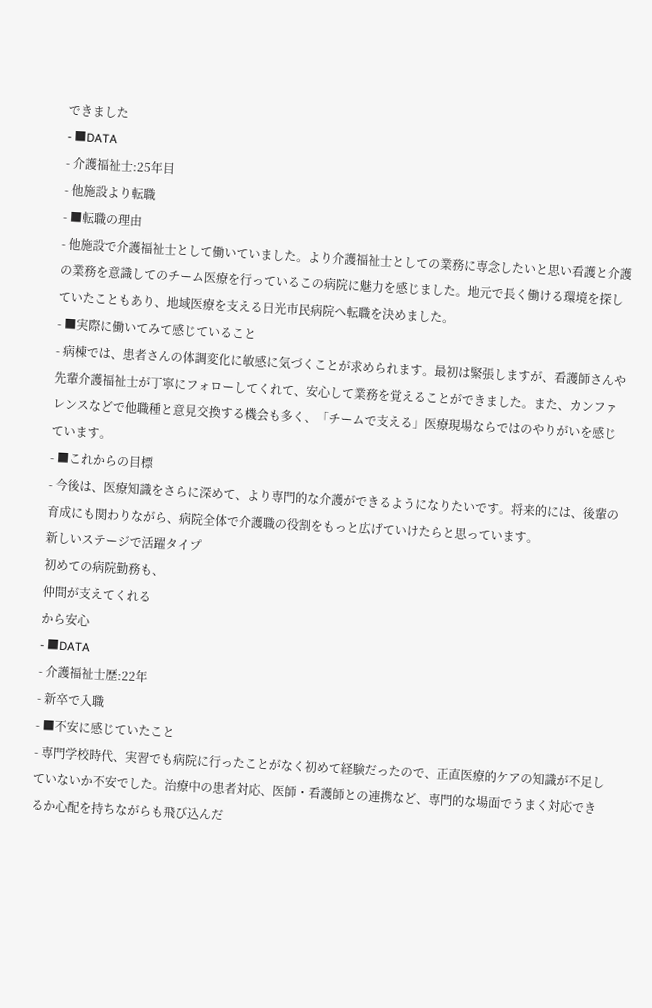できました
- ■DATA
- 介護福祉士:25年目
- 他施設より転職
- ■転職の理由
- 他施設で介護福祉士として働いていました。より介護福祉士としての業務に専念したいと思い看護と介護の業務を意識してのチーム医療を行っているこの病院に魅力を感じました。地元で長く働ける環境を探していたこともあり、地域医療を支える日光市民病院へ転職を決めました。
- ■実際に働いてみて感じていること
- 病棟では、患者さんの体調変化に敏感に気づくことが求められます。最初は緊張しますが、看護師さんや先輩介護福祉士が丁寧にフォローしてくれて、安心して業務を覚えることができました。また、カンファレンスなどで他職種と意見交換する機会も多く、「チームで支える」医療現場ならではのやりがいを感じています。
- ■これからの目標
- 今後は、医療知識をさらに深めて、より専門的な介護ができるようになりたいです。将来的には、後輩の育成にも関わりながら、病院全体で介護職の役割をもっと広げていけたらと思っています。
新しいステージで活躍タイプ
初めての病院勤務も、
仲間が支えてくれる
から安心
- ■DATA
- 介護福祉士歴:22年
- 新卒で入職
- ■不安に感じていたこと
- 専門学校時代、実習でも病院に行ったことがなく初めて経験だったので、正直医療的ケアの知識が不足していないか不安でした。治療中の患者対応、医師・看護師との連携など、専門的な場面でうまく対応できるか心配を持ちながらも飛び込んだ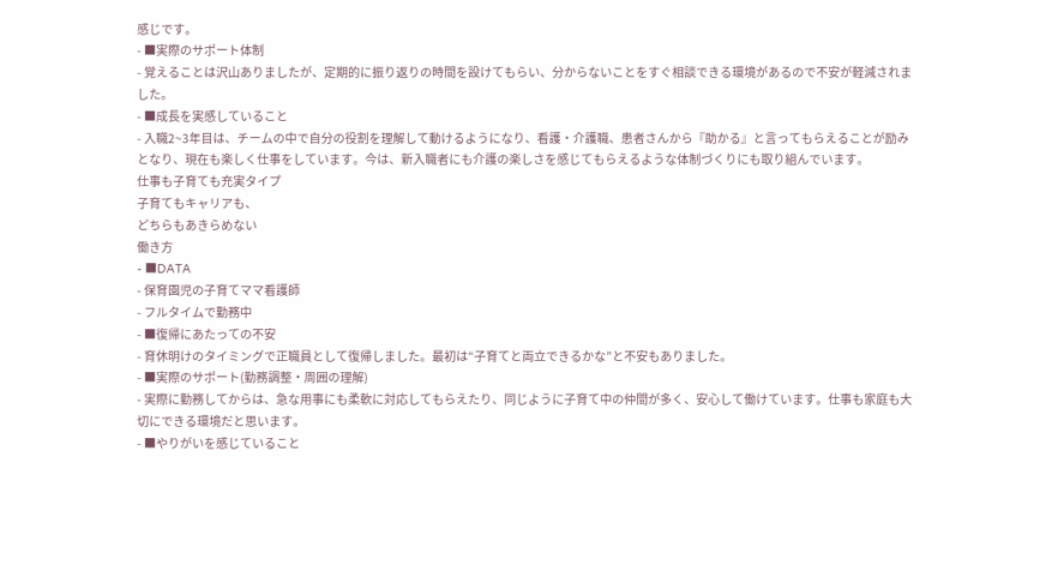感じです。
- ■実際のサポート体制
- 覚えることは沢山ありましたが、定期的に振り返りの時間を設けてもらい、分からないことをすぐ相談できる環境があるので不安が軽減されました。
- ■成長を実感していること
- 入職2~3年目は、チームの中で自分の役割を理解して動けるようになり、看護・介護職、患者さんから『助かる』と言ってもらえることが励みとなり、現在も楽しく仕事をしています。今は、新入職者にも介護の楽しさを感じてもらえるような体制づくりにも取り組んでいます。
仕事も子育ても充実タイプ
子育てもキャリアも、
どちらもあきらめない
働き方
- ■DATA
- 保育園児の子育てママ看護師
- フルタイムで勤務中
- ■復帰にあたっての不安
- 育休明けのタイミングで正職員として復帰しました。最初は“子育てと両立できるかな”と不安もありました。
- ■実際のサポート(勤務調整・周囲の理解)
- 実際に勤務してからは、急な用事にも柔軟に対応してもらえたり、同じように子育て中の仲間が多く、安心して働けています。仕事も家庭も大切にできる環境だと思います。
- ■やりがいを感じていること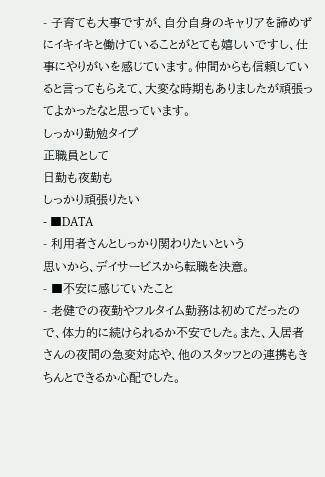- 子育ても大事ですが、自分自身のキャリアを諦めずにイキイキと働けていることがとても嬉しいですし、仕事にやりがいを感じています。仲間からも信頼していると言ってもらえて、大変な時期もありましたが頑張ってよかったなと思っています。
しっかり勤勉タイプ
正職員として
日勤も夜勤も
しっかり頑張りたい
- ■DATA
- 利用者さんとしっかり関わりたいという
思いから、デイサービスから転職を決意。
- ■不安に感じていたこと
- 老健での夜勤やフルタイム勤務は初めてだったので、体力的に続けられるか不安でした。また、入居者さんの夜間の急変対応や、他のスタッフとの連携もきちんとできるか心配でした。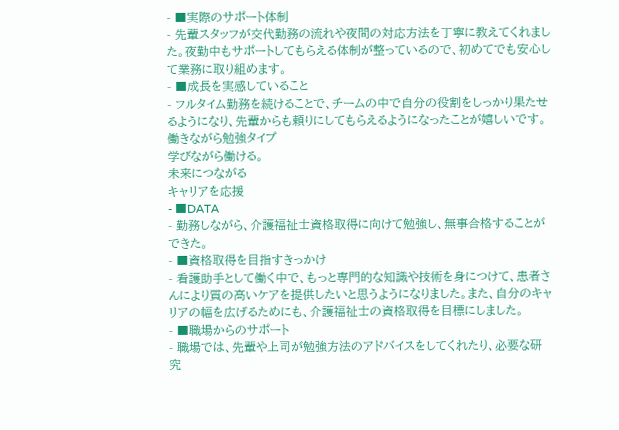- ■実際のサポート体制
- 先輩スタッフが交代勤務の流れや夜間の対応方法を丁寧に教えてくれました。夜勤中もサポートしてもらえる体制が整っているので、初めてでも安心して業務に取り組めます。
- ■成長を実感していること
- フルタイム勤務を続けることで、チームの中で自分の役割をしっかり果たせるようになり、先輩からも頼りにしてもらえるようになったことが嬉しいです。
働きながら勉強タイプ
学びながら働ける。
未来につながる
キャリアを応援
- ■DATA
- 勤務しながら、介護福祉士資格取得に向けて勉強し、無事合格することができた。
- ■資格取得を目指すきっかけ
- 看護助手として働く中で、もっと専門的な知識や技術を身につけて、患者さんにより質の高いケアを提供したいと思うようになりました。また、自分のキャリアの幅を広げるためにも、介護福祉士の資格取得を目標にしました。
- ■職場からのサポート
- 職場では、先輩や上司が勉強方法のアドバイスをしてくれたり、必要な研究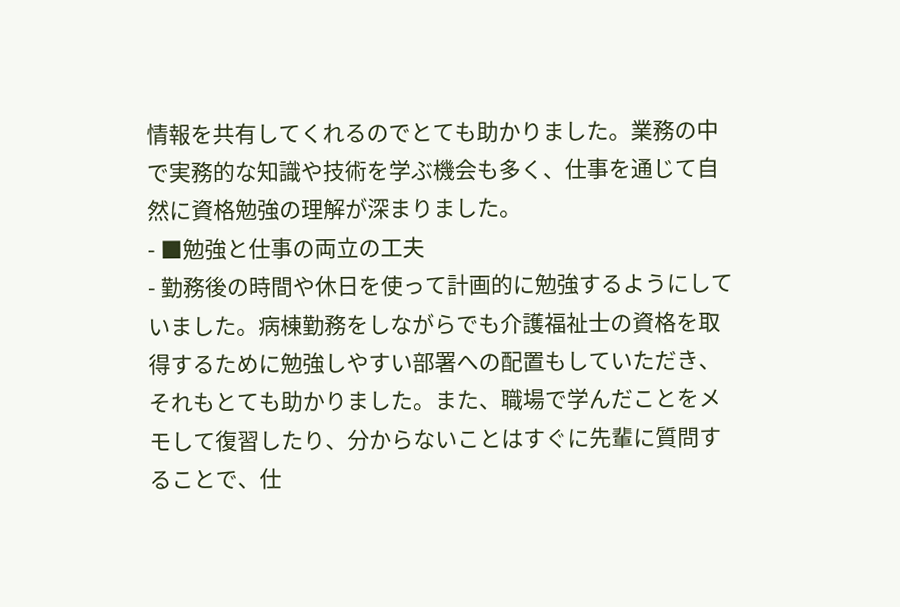情報を共有してくれるのでとても助かりました。業務の中で実務的な知識や技術を学ぶ機会も多く、仕事を通じて自然に資格勉強の理解が深まりました。
- ■勉強と仕事の両立の工夫
- 勤務後の時間や休日を使って計画的に勉強するようにしていました。病棟勤務をしながらでも介護福祉士の資格を取得するために勉強しやすい部署への配置もしていただき、それもとても助かりました。また、職場で学んだことをメモして復習したり、分からないことはすぐに先輩に質問することで、仕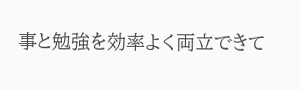事と勉強を効率よく両立できて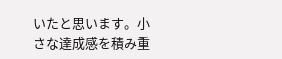いたと思います。小さな達成感を積み重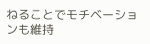ねることでモチベーションも維持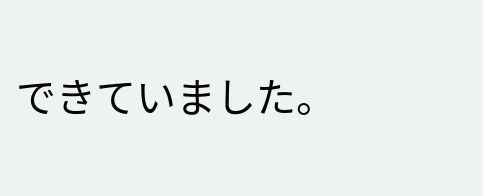できていました。